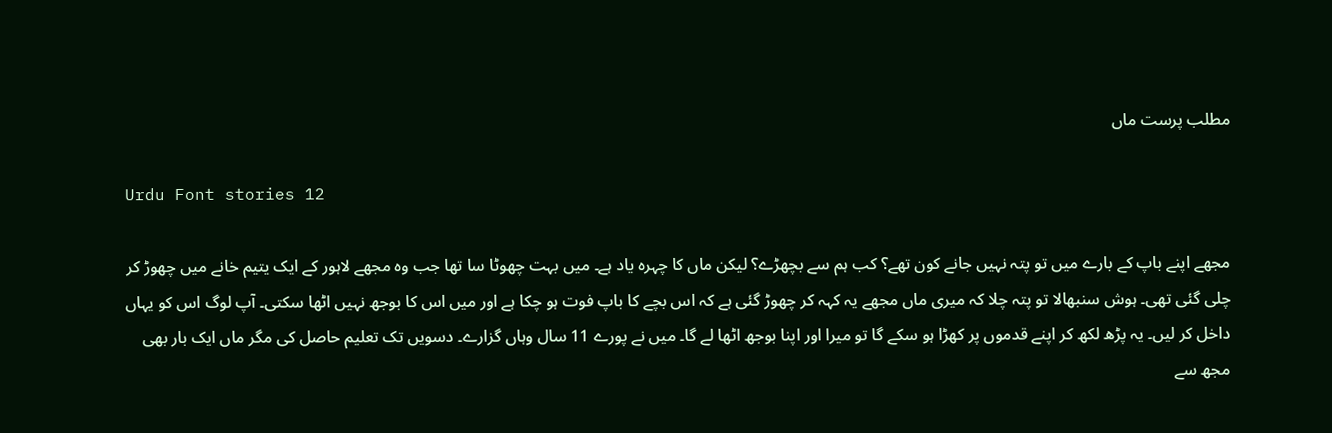مطلب پرست ماں

Urdu Font stories 12

مجھے اپنے باپ کے بارے میں تو پتہ نہیں جانے کون تھے؟ کب ہم سے بچھڑے؟ لیکن ماں کا چہرہ یاد ہے۔ میں بہت چھوٹا سا تھا جب وہ مجھے لاہور کے ایک یتیم خانے میں چھوڑ کر چلی گئی تھی۔ ہوش سنبھالا تو پتہ چلا کہ میری ماں مجھے یہ کہہ کر چھوڑ گئی ہے کہ اس بچے کا باپ فوت ہو چکا ہے اور میں اس کا بوجھ نہیں اٹھا سکتی۔ آپ لوگ اس کو یہاں داخل کر لیں۔ یہ پڑھ لکھ کر اپنے قدموں پر کھڑا ہو سکے گا تو میرا اور اپنا بوجھ اٹھا لے گا۔ میں نے پورے 11 سال وہاں گزارے۔ دسویں تک تعلیم حاصل کی مگر ماں ایک بار بھی مجھ سے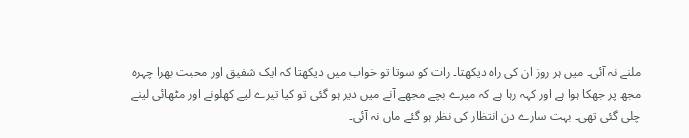ملنے نہ آئی۔ میں ہر روز ان کی راہ دیکھتا۔ رات کو سوتا تو خواب میں دیکھتا کہ ایک شفیق اور محبت بھرا چہرہ مجھ پر جھکا ہوا ہے اور کہہ رہا ہے کہ میرے بچے مجھے آنے میں دیر ہو گئی تو کیا تیرے لیے کھلونے اور مٹھائی لینے چلی گئی تھی۔ بہت سارے دن انتظار کی نظر ہو گئے ماں نہ آئی۔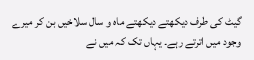گیٹ کی طرف دیکھتے دیکھتے ماہ و سال سلاخیں بن کر میرے وجود میں اترتے رہے۔ یہاں تک کہ میں نے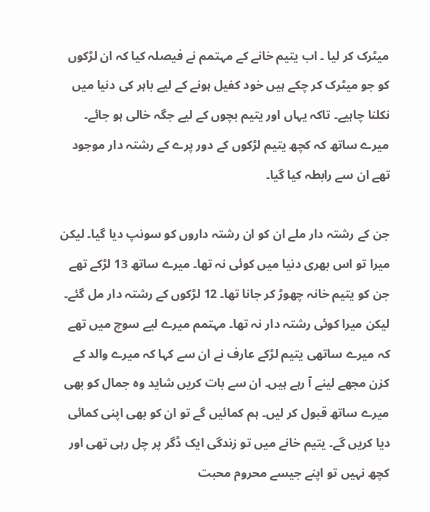میٹرک کر لیا ۔ اب یتیم خانے کے مہتمم نے فیصلہ کیا کہ ان لڑکوں کو جو میٹرک کر چکے ہیں خود کفیل ہونے کے لیے باہر کی دنیا میں نکلنا چاہیے۔ تاکہ یہاں اور یتیم بچوں کے لیے جگہ خالی ہو جائے۔ میرے ساتھ کہ کچھ یتیم لڑکوں کے دور پرے کے رشتہ دار موجود تھے ان سے رابطہ کیا گیا۔

جن کے رشتہ دار ملے ان کو ان رشتہ داروں کو سونپ دیا گیا۔ لیکن میرا تو اس بھری دنیا میں کوئی نہ تھا۔ میرے ساتھ 13 لڑکے تھے جن کو یتیم خانہ چھوڑ کر جانا تھا۔ 12 لڑکوں کے رشتہ دار مل گئے۔ لیکن میرا کوئی رشتہ دار نہ تھا۔ مہتمم میرے لیے سوچ میں تھے کہ میرے ساتھی یتیم لڑکے عارف نے ان سے کہا کہ میرے والد کے کزن مجھے لینے آ رہے ہیں۔ ان سے بات کریں شاید وہ جمال کو بھی میرے ساتھ قبول کر لیں۔ ہم کمائیں گے تو ان کو بھی اپنی کمائی دیا کریں گے۔ یتیم خانے میں تو زندگی ایک ڈگر پر چل رہی تھی اور کچھ نہیں تو اپنے جیسے محروم محبت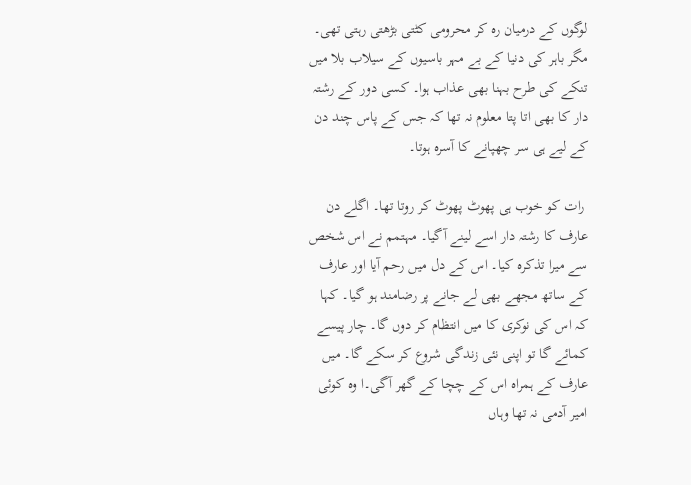لوگوں کے درمیان رہ کر محرومی کٹتی بڑھتی رہتی تھی۔ مگر باہر کی دنیا کے بے مہر باسیوں کے سیلاب بلا میں تنکے کی طرح بہنا بھی عذاب ہوا۔ کسی دور کے رشتہ دار کا بھی اتا پتا معلوم نہ تھا کہ جس کے پاس چند دن کے لیے ہی سر چھپانے کا آسرہ ہوتا۔

 رات کو خوب ہی پھوٹ پھوٹ کر روتا تھا۔ اگلے دن عارف کا رشتہ دار اسے لینے آگیا۔ مہتمم نے اس شخص سے میرا تذکرہ کیا۔ اس کے دل میں رحم آیا اور عارف کے ساتھ مجھے بھی لے جانے پر رضامند ہو گیا۔ کہا کہ اس کی نوکری کا میں انتظام کر دوں گا۔ چار پیسے کمائے گا تو اپنی نئی زندگی شروع کر سکے گا۔ میں عارف کے ہمراہ اس کے چچا کے گھر آگی۔ا وہ کوئی امیر آدمی نہ تھا وہاں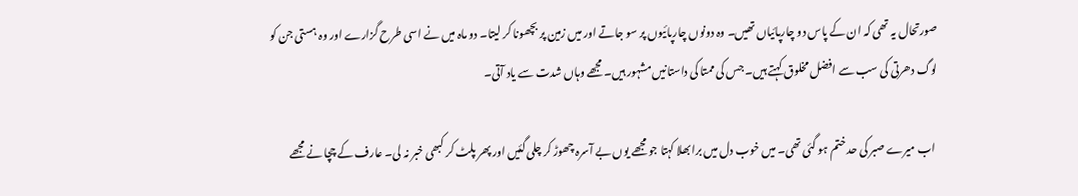صورتحال یہ تھی کہ ان کے پاس دو چارپائیاں تھیں۔ وہ دونوں چارپائیوں پر سو جاتے اور میں زمین پر بچھونا کر لیتا۔ دو ماہ میں نے اسی طرح گزارے اور وہ ہستی جن کو لوگ دھرتی کی سب سے افضل مخلوق کہتے ہیں۔ جس کی ممتا کی داستانیں مشہور ہیں۔ مجھے وہاں شدت سے یاد آتی۔

 اب میرے صبر کی حد ختم ہو گئی تھی۔ میں خوب دل میں برا بھلا کہتا جو مجھے یوں بے آسرہ چھوڑ کر چلی گئیں اور پھر پلٹ کر کبھی خبر نہ لی۔ عارف کے چچا نے مجھے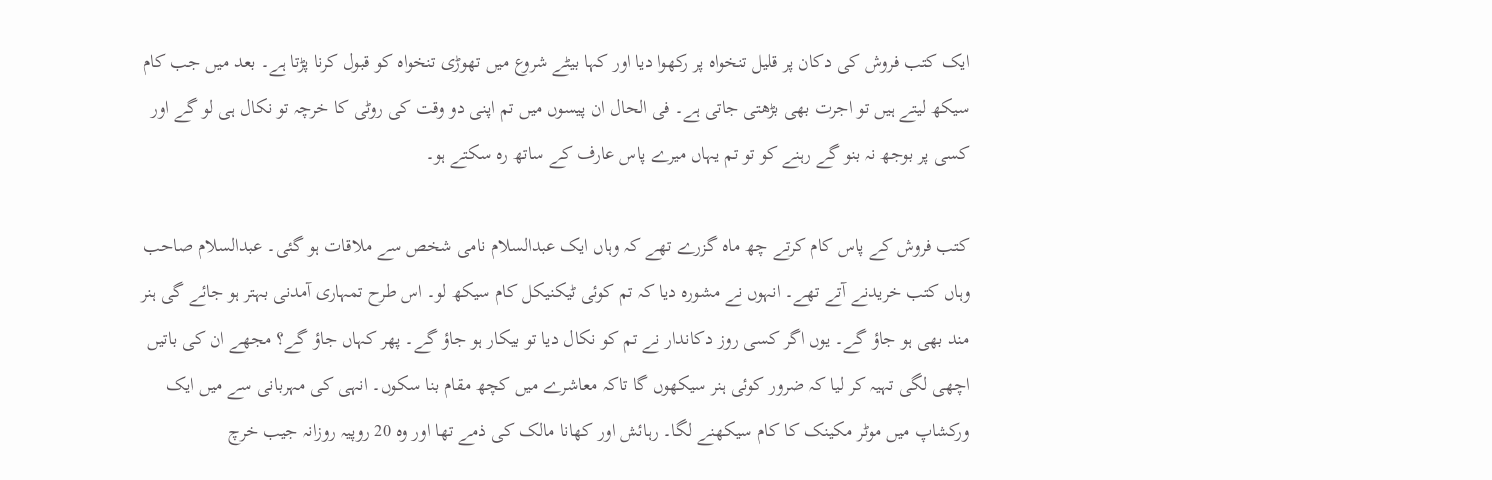ایک کتب فروش کی دکان پر قلیل تنخواہ پر رکھوا دیا اور کہا بیٹے شروع میں تھوڑی تنخواہ کو قبول کرنا پڑتا ہے۔ بعد میں جب کام سیکھ لیتے ہیں تو اجرت بھی بڑھتی جاتی ہے۔ فی الحال ان پیسوں میں تم اپنی دو وقت کی روٹی کا خرچہ تو نکال ہی لو گے اور کسی پر بوجھ نہ بنو گے رہنے کو تو تم یہاں میرے پاس عارف کے ساتھ رہ سکتے ہو۔

کتب فروش کے پاس کام کرتے چھ ماہ گزرے تھے کہ وہاں ایک عبدالسلام نامی شخص سے ملاقات ہو گئی۔ عبدالسلام صاحب وہاں کتب خریدنے آتے تھے۔ انہوں نے مشورہ دیا کہ تم کوئی ٹیکنیکل کام سیکھ لو۔ اس طرح تمہاری آمدنی بہتر ہو جائے گی ہنر مند بھی ہو جاؤ گے۔ یوں اگر کسی روز دکاندار نے تم کو نکال دیا تو بیکار ہو جاؤ گے۔ پھر کہاں جاؤ گے؟ مجھے ان کی باتیں اچھی لگی تہیہ کر لیا کہ ضرور کوئی ہنر سیکھوں گا تاکہ معاشرے میں کچھ مقام بنا سکوں۔ انہی کی مہربانی سے میں ایک ورکشاپ میں موٹر مکینک کا کام سیکھنے لگا۔ رہائش اور کھانا مالک کی ذمے تھا اور وہ 20 روپیہ روزانہ جیب خرچ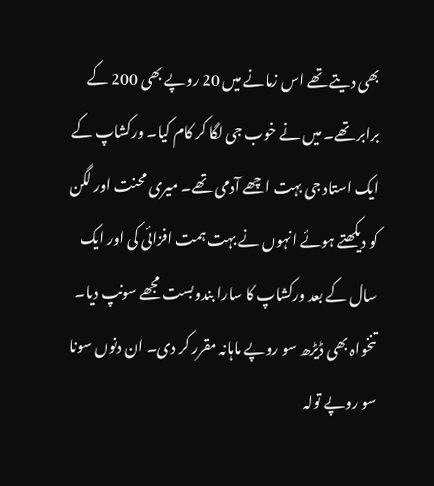بھی دیتے تھے اس زمانے میں 20 روپے بھی 200 کے برابر تھے۔ میں نے خوب جی لگا کر کام کیا۔ ورکشاپ کے ایک استاد جی بہت اچھے آدمی تھے۔ میری محنت اور لگن کو دیکھتے ہوئے انہوں نے بہت ہمت افزائی کی اور ایک سال کے بعد ورکشاپ کا سارا بندوبست مجھے سونپ دیا۔ تنخواہ بھی ڈیڑھ سو روپے ماہانہ مقرر کر دی۔ ان دنوں سونا سو روپے تولہ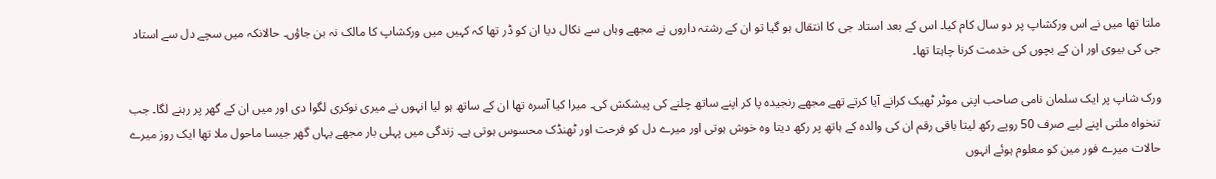ملتا تھا میں نے اس ورکشاپ پر دو سال کام کیا۔ اس کے بعد استاد جی کا انتقال ہو گیا تو ان کے رشتہ داروں نے مجھے وہاں سے نکال دیا ان کو ڈر تھا کہ کہیں میں ورکشاپ کا مالک نہ بن جاؤں۔ حالانکہ میں سچے دل سے استاد جی کی بیوی اور ان کے بچوں کی خدمت کرنا چاہتا تھا۔

ورک شاپ پر ایک سلمان نامی صاحب اپنی موٹر ٹھیک کرانے آیا کرتے تھے مجھے رنجیدہ پا کر اپنے ساتھ چلنے کی پیشکش کی۔ میرا کیا آسرہ تھا ان کے ساتھ ہو لیا انہوں نے میری نوکری لگوا دی اور میں ان کے گھر پر رہنے لگا۔ جب تنخواہ ملتی اپنے لیے صرف 50 روپے رکھ لیتا باقی رقم ان کی والدہ کے ہاتھ پر رکھ دیتا وہ خوش ہوتی اور میرے دل کو فرحت اور ٹھنڈک محسوس ہوتی ہے۔ زندگی میں پہلی بار مجھے یہاں گھر جیسا ماحول ملا تھا ایک روز میرے حالات میرے فور مین کو معلوم ہوئے انہوں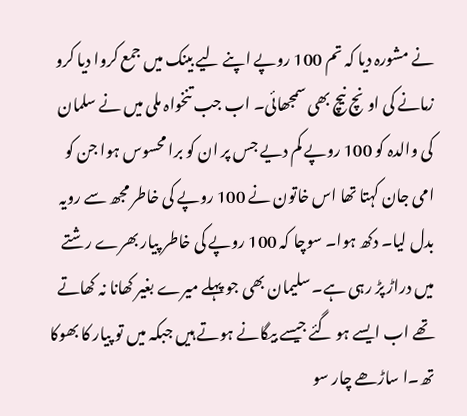نے مشورہ دیا کہ تم 100 روپے اپنے لیے بینک میں جمع کروا دیا کرو زمانے کی اونچ نیچ بھی سمجھائی۔ اب جب تنخواہ ملی میں نے سلمان کی والدہ کو 100 روپے کم دیے جس پر ان کو برا محسوس ہوا جن کو امی جان کہتا تھا اس خاتون نے 100 روپے کی خاطر مجھ سے رویہ بدل لیا۔ دکھ ہوا۔ سوچا کہ 100 روپے کی خاطر پیار بھرے رشتے میں دراڑ پڑ رہی ہے۔ سلیمان بھی جو پہلے میرے بغیر کھانا نہ کھاتے تھے اب ایسے ہو گئے جیسے بیگانے ہوتے ہیں جبکہ میں تو پیار کا بھوکا تھ۔ا ساڑھے چار سو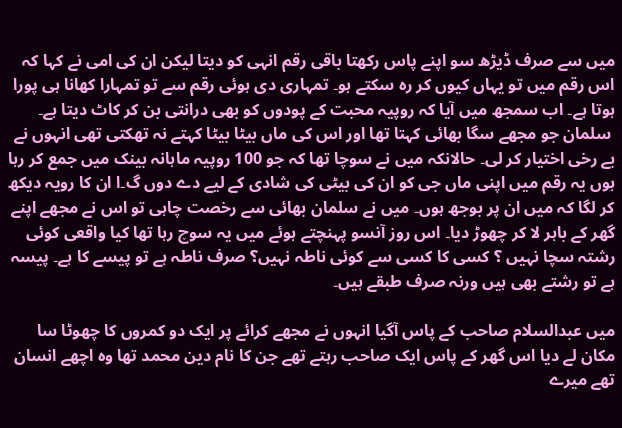میں سے صرف ڈیڑھ سو اپنے پاس رکھتا باقی رقم انہی کو دیتا لیکن ان کی امی نے کہا کہ اس رقم میں تو یہاں کیوں کر رہ سکتے ہو۔ تمہاری دی ہوئی رقم سے تو تمہارا کھانا ہی پورا ہوتا ہے۔ اب سمجھ میں آیا کہ روپیہ محبت کے پودوں کو بھی درانتی بن کر کاٹ دیتا ہے۔
 سلمان جو مجھے سگا بھائی کہتا تھا اور اس کی ماں بیٹا بیٹا کہتے نہ تھکتی تھی انہوں نے بے رخی اختیار کر لی۔ حالانکہ میں نے سوچا تھا کہ جو 100 روپیہ ماہانہ بینک میں جمع کر رہا ہوں یہ رقم میں اپنی ماں جی کو ان کی بیٹی کی شادی کے لیے دے دوں گ۔ا ان کا رویہ دیکھ کر لگا کہ میں ان پر بوجھ ہوں۔ میں نے سلمان بھائی سے رخصت چاہی تو اس نے مجھے اپنے گھر کے باہر لا کر چھوڑ دیا۔ اس روز آنسو پہنچتے ہوئے میں یہ سوچ رہا تھا کیا واقعی کوئی رشتہ سچا نہیں ؟ کسی کا کسی سے کوئی ناطہ نہیں؟ صرف ناطہ ہے تو پیسے کا ہے۔ پیسہ ہے تو رشتے بھی ہیں ورنہ صرف طبقے ہیں۔

میں عبدالسلام صاحب کے پاس آگیا انہوں نے مجھے کرائے پر ایک دو کمروں کا چھوٹا سا مکان لے دیا اس گھر کے پاس ایک صاحب رہتے تھے جن کا نام دین محمد تھا وہ اچھے انسان تھے میرے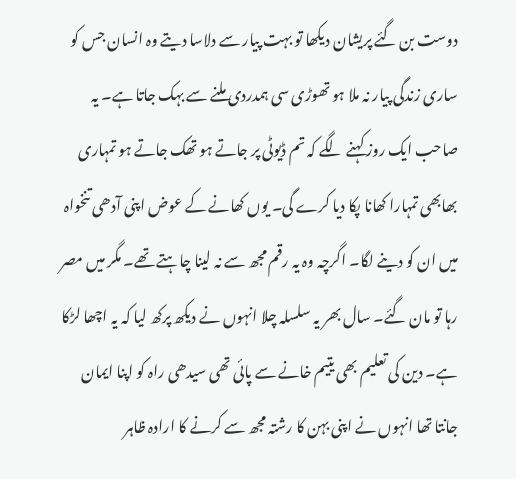دوست بن گئے پریشان دیکھا تو بہت پیار سے دلاسا دیتے وہ انسان جس کو ساری زندگی پیار نہ ملا ہو تھوڑی سی ہمدردی ملنے سے بہک جاتا ہے۔ یہ صاحب ایک روز کہنے لگے کہ تم ڈیوٹی پر جاتے ہو تھک جاتے ہو تمہاری بھابھی تمہارا کھانا پکا دیا کرے گی۔ یوں کھانے کے عوض اپنی آدھی تنخواہ میں ان کو دینے لگا۔ اگرچہ وہ یہ رقم مجھ سے نہ لینا چاہتے تھے۔ مگر میں مصر رہا تو مان گئے۔ سال بھر یہ سلسلہ چلا انہوں نے دیکھ پرکھ لیا کہ یہ اچھا لڑکا ہے۔ دین کی تعلیم بھی یتیم خانے سے پائی تھی سیدھی راہ کو اپنا ایمان جانتا تھا انہوں نے اپنی بہن کا رشتہ مجھ سے کرنے کا ارادہ ظاہر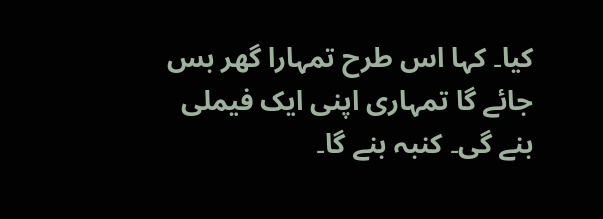کیا۔ کہا اس طرح تمہارا گھر بس جائے گا تمہاری اپنی ایک فیملی بنے گی۔ کنبہ بنے گا۔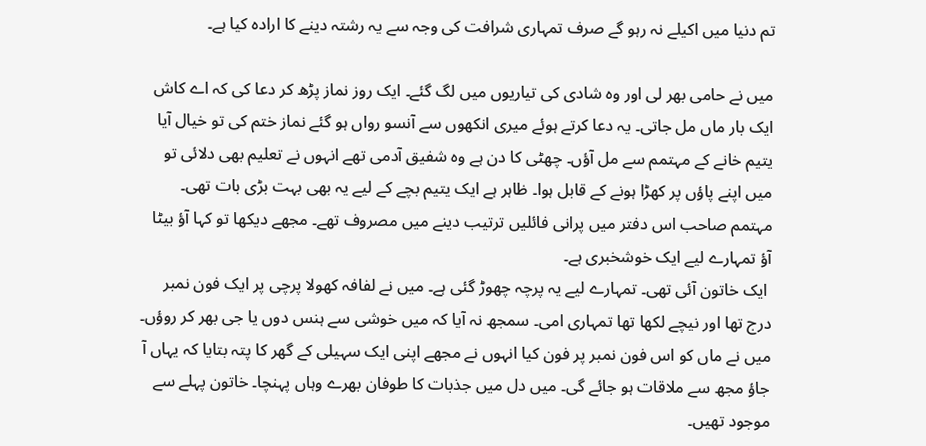تم دنیا میں اکیلے نہ رہو گے صرف تمہاری شرافت کی وجہ سے یہ رشتہ دینے کا ارادہ کیا ہے۔

میں نے حامی بھر لی اور وہ شادی کی تیاریوں میں لگ گئے۔ ایک روز نماز پڑھ کر دعا کی کہ اے کاش ایک بار ماں مل جاتی۔ یہ دعا کرتے ہوئے میری انکھوں سے آنسو رواں ہو گئے نماز ختم کی تو خیال آیا یتیم خانے کے مہتمم سے مل آؤں۔ چھٹی کا دن ہے وہ شفیق آدمی تھے انہوں نے تعلیم بھی دلائی تو میں اپنے پاؤں پر کھڑا ہونے کے قابل ہوا۔ ظاہر ہے ایک یتیم بچے کے لیے یہ بھی بہت بڑی بات تھی۔ مہتمم صاحب اس دفتر میں پرانی فائلیں ترتیب دینے میں مصروف تھے۔ مجھے دیکھا تو کہا آؤ بیٹا آؤ تمہارے لیے ایک خوشخبری ہے۔
 ایک خاتون آئی تھی۔ تمہارے لیے یہ پرچہ چھوڑ گئی ہے۔ میں نے لفافہ کھولا پرچی پر ایک فون نمبر درج تھا اور نیچے لکھا تھا تمہاری امی۔ سمجھ نہ آیا کہ میں خوشی سے ہنس دوں یا جی بھر کر روؤں۔ میں نے ماں کو اس فون نمبر پر فون کیا انہوں نے مجھے اپنی ایک سہیلی کے گھر کا پتہ بتایا کہ یہاں آ جاؤ مجھ سے ملاقات ہو جائے گی۔ میں دل میں جذبات کا طوفان بھرے وہاں پہنچا۔ خاتون پہلے سے موجود تھیں۔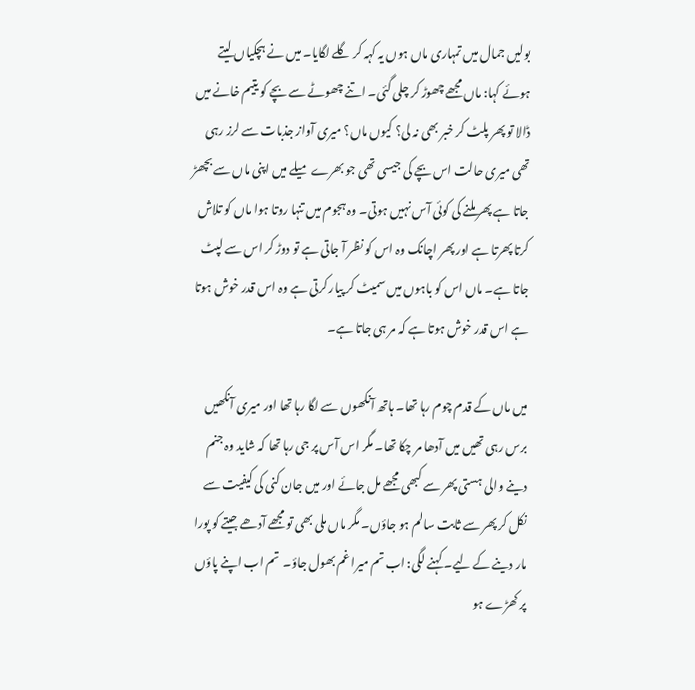بولیں جمال میں تمہاری ماں ہوں یہ کہہ کر گلے لگایا۔ میں نے ہچکیاں لیتے ہوئے کہا: ماں مجھے چھوڑ کر چلی گئی۔ اتنے چھوٹے سے بچے کو یتیم خانے میں ڈالا تو پھر پلٹ کر خبر بھی نہ لی؟ کیوں ماں؟ میری آواز جذبات سے لرز رہی تھی میری حالت اس بچے کی جیسی تھی جو بھرے میلے میں اپنی ماں سے بچھڑ جاتا ہے پھر ملنے کی کوئی آس نہیں ہوتی۔ وہ ہجوم میں تنہا روتا ہوا ماں کو تلاش کرتا پھرتا ہے اور پھر اچانک وہ اس کو نظر آ جاتی ہے تو دوڑ کر اس سے لپٹ جاتا ہے۔ ماں اس کو باہوں میں سمیٹ کر پیار کرتی ہے وہ اس قدر خوش ہوتا ہے اس قدر خوش ہوتا ہے کہ مر ہی جاتا ہے۔

میں ماں کے قدم چوم رہا تھا۔ ہاتھ آنکھوں سے لگا رہا تھا اور میری آنکھیں برس رہی تھیں میں آدھا مر چکا تھا۔ مگر اس آس پر جی رہا تھا کہ شاید وہ جنم دینے والی ہستی پھر سے کبھی مجھے مل جائے اور میں جان کنی کی کیفیت سے نکل کر پھر سے ثابت سالم ہو جاؤں۔ مگر ماں ملی بھی تو مجھے آدھے جیتے کو پورا مار دینے کے لیے۔ کہنے لگی: اب تم میرا غم بھول جاؤ۔  تم اب اپنے پاؤں پر کھڑے ہو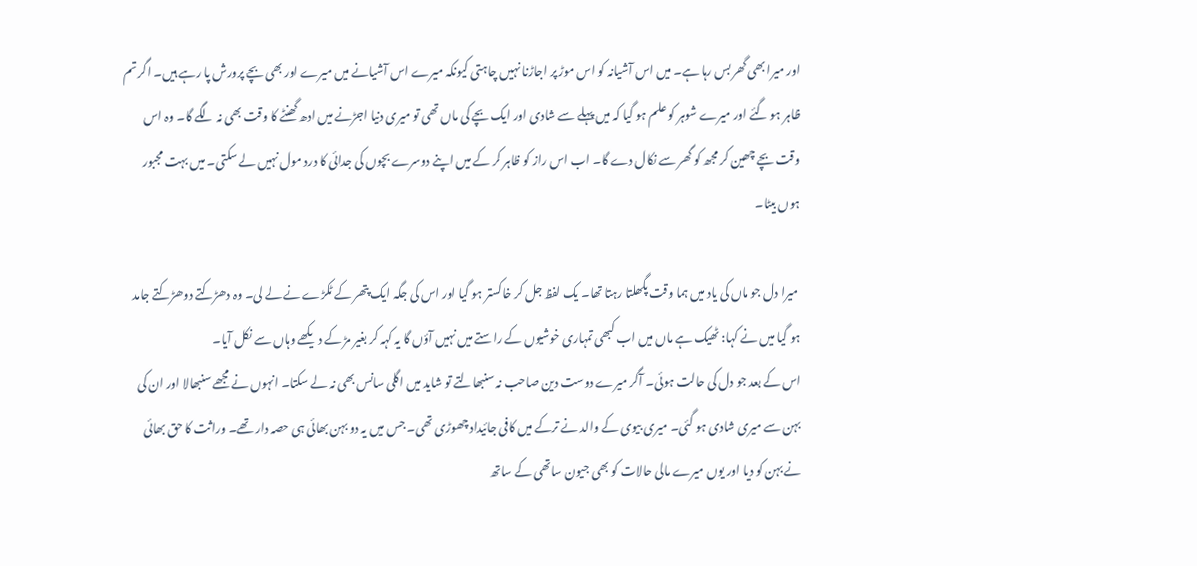اور میرا بھی گھر بس رہا ہے۔ میں اس آشیانہ کو اس موڑ پر اجاڑنا نہیں چاہتی کیونکہ میرے اس آشیانے میں میرے اور بھی بچے پرورش پا رہے ہیں۔ اگر تم ظاہر ہو گئے اور میرے شوہر کو علم ہو گیا کہ میں پہلے سے شادی اور ایک بچے کی ماں تھی تو میری دنیا اجڑنے میں ادھ گھنٹے کا وقت بھی نہ لگے گا۔ وہ اس وقت بچے چھین کر مجھ کو گھر سے نکال دے گا۔ اب اس راز کو ظاہر کر کے میں اپنے دوسرے بچوں کی جدائی کا درد مول نہیں لے سکتی۔ میں بہت مجبور ہوں بیٹا۔

 میرا دل جو ماں کی یاد میں ہما وقت پگھلتا رہتا تھا۔ یک لفظ جل کر خاکستر ہو گیا اور اس کی جگہ ایک پتھر کے ٹکڑے نے لے لی۔ وہ دھڑکتے دوھڑکتے جامد ہو گیا میں نے کہا: ٹھیک ہے ماں میں اب کبھی تمہاری خوشیوں کے راستے میں نہیں آؤں گا یہ کہہ کر بغیر مڑ کے دیکھے وہاں سے نکل آیا۔
اس کے بعد جو دل کی حالت ہوئی۔ آگر میرے دوست دین صاحب نہ سنبھالتے تو شاید میں اگلی سانس بھی نہ لے سکتا۔ انہوں نے مجھے سنبھالا اور ان کی بہن سے میری شادی ہو گئی۔ میری بیوی کے والد نے ترکے میں کافی جائیداد چھوڑی تھی۔ جس میں یہ دو بہن بھائی ہی حصہ دار تھے۔ وراثت کا حق بھائی نے بہن کو دیا اور یوں میرے مالی حالات کو بھی جیون ساتھی کے ساتھ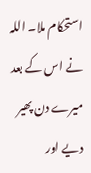استحکام ملا۔ اللہ نے اس کے بعد میرے دن پھیر دیے اور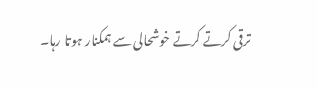ترقی کرتے کرتے خوشحالی سے ہمکنار ہوتا رہا۔